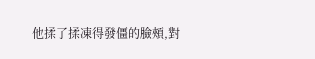他揉了揉凍得發僵的臉頰,對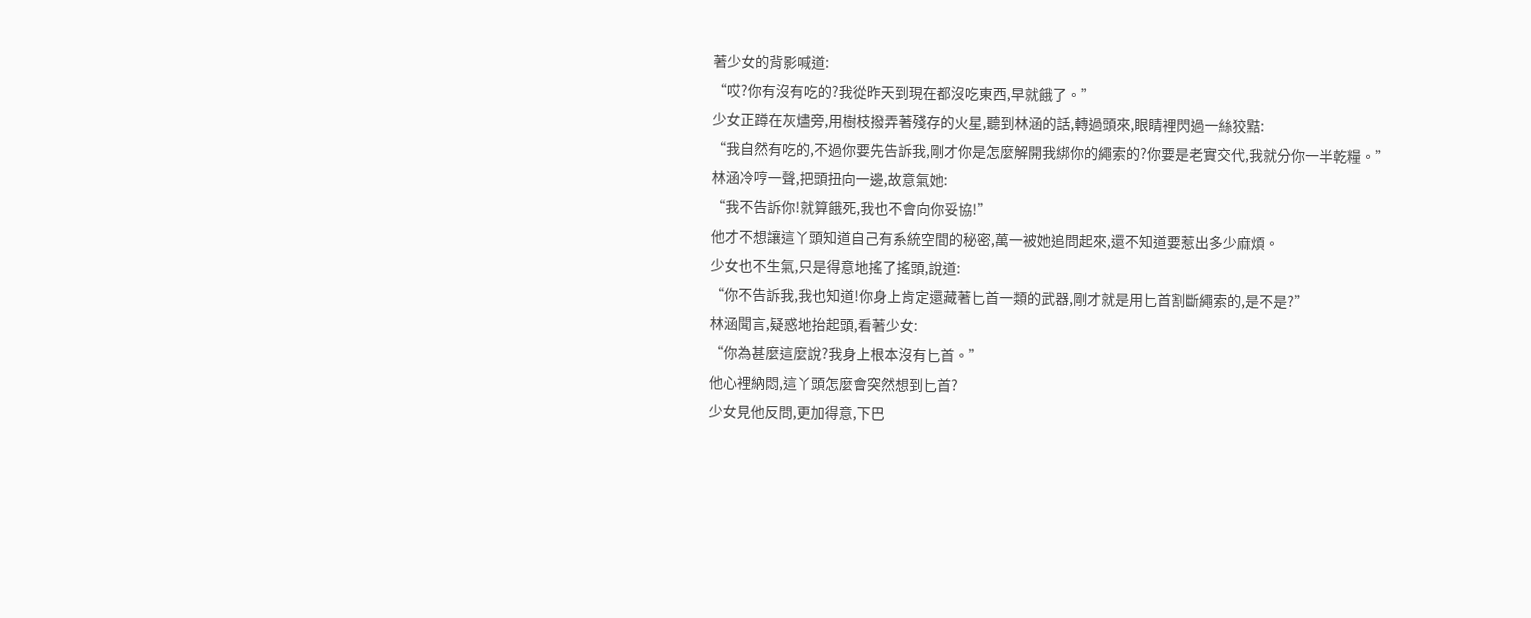著少女的背影喊道:
“哎?你有沒有吃的?我從昨天到現在都沒吃東西,早就餓了。”
少女正蹲在灰燼旁,用樹枝撥弄著殘存的火星,聽到林涵的話,轉過頭來,眼睛裡閃過一絲狡黠:
“我自然有吃的,不過你要先告訴我,剛才你是怎麼解開我綁你的繩索的?你要是老實交代,我就分你一半乾糧。”
林涵冷哼一聲,把頭扭向一邊,故意氣她:
“我不告訴你!就算餓死,我也不會向你妥協!”
他才不想讓這丫頭知道自己有系統空間的秘密,萬一被她追問起來,還不知道要惹出多少麻煩。
少女也不生氣,只是得意地搖了搖頭,說道:
“你不告訴我,我也知道!你身上肯定還藏著匕首一類的武器,剛才就是用匕首割斷繩索的,是不是?”
林涵聞言,疑惑地抬起頭,看著少女:
“你為甚麼這麼說?我身上根本沒有匕首。”
他心裡納悶,這丫頭怎麼會突然想到匕首?
少女見他反問,更加得意,下巴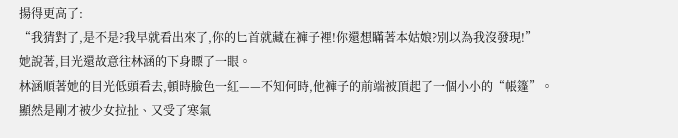揚得更高了:
“我猜對了,是不是?我早就看出來了,你的匕首就藏在褲子裡!你還想瞞著本姑娘?別以為我沒發現!”
她說著,目光還故意往林涵的下身瞟了一眼。
林涵順著她的目光低頭看去,頓時臉色一紅——不知何時,他褲子的前端被頂起了一個小小的“帳篷”。
顯然是剛才被少女拉扯、又受了寒氣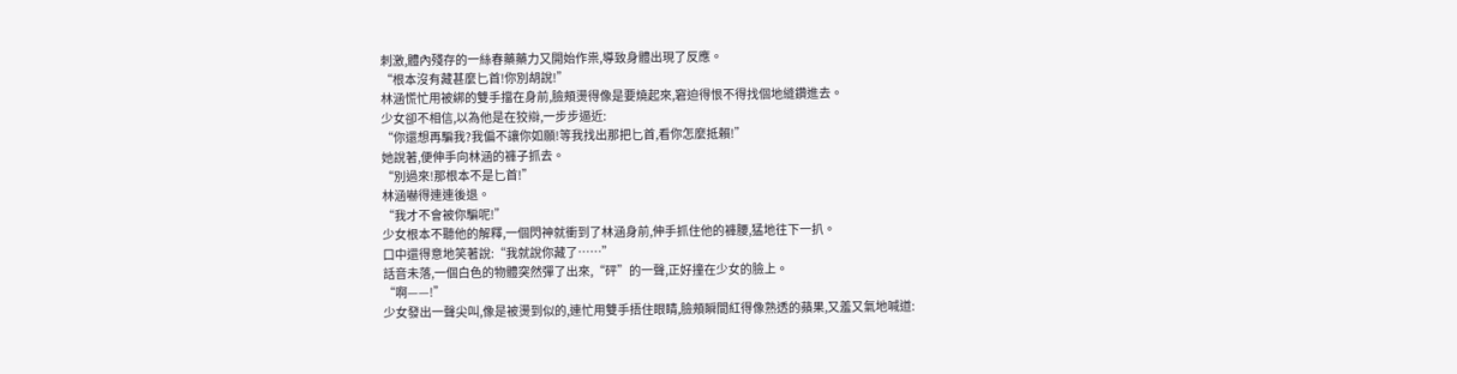刺激,體內殘存的一絲春藥藥力又開始作祟,導致身體出現了反應。
“根本沒有藏甚麼匕首!你別胡說!”
林涵慌忙用被綁的雙手擋在身前,臉頰燙得像是要燒起來,窘迫得恨不得找個地縫鑽進去。
少女卻不相信,以為他是在狡辯,一步步逼近:
“你還想再騙我?我偏不讓你如願!等我找出那把匕首,看你怎麼抵賴!”
她說著,便伸手向林涵的褲子抓去。
“別過來!那根本不是匕首!”
林涵嚇得連連後退。
“我才不會被你騙呢!”
少女根本不聽他的解釋,一個閃神就衝到了林涵身前,伸手抓住他的褲腰,猛地往下一扒。
口中還得意地笑著說:“我就說你藏了……”
話音未落,一個白色的物體突然彈了出來,“砰”的一聲,正好撞在少女的臉上。
“啊——!”
少女發出一聲尖叫,像是被燙到似的,連忙用雙手捂住眼睛,臉頰瞬間紅得像熟透的蘋果,又羞又氣地喊道: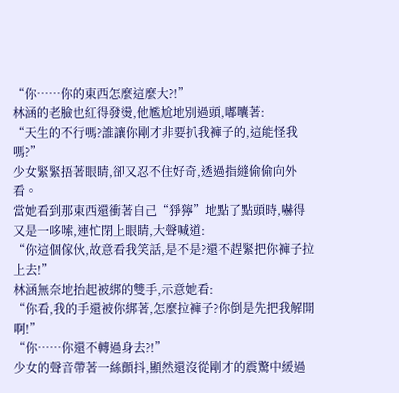“你……你的東西怎麼這麼大?!”
林涵的老臉也紅得發燙,他尷尬地別過頭,嘟囔著:
“天生的不行嗎?誰讓你剛才非要扒我褲子的,這能怪我嗎?”
少女緊緊捂著眼睛,卻又忍不住好奇,透過指縫偷偷向外看。
當她看到那東西還衝著自己“猙獰”地點了點頭時,嚇得又是一哆嗦,連忙閉上眼睛,大聲喊道:
“你這個傢伙,故意看我笑話,是不是?還不趕緊把你褲子拉上去!”
林涵無奈地抬起被綁的雙手,示意她看:
“你看,我的手還被你綁著,怎麼拉褲子?你倒是先把我解開啊!”
“你……你還不轉過身去?!”
少女的聲音帶著一絲顫抖,顯然還沒從剛才的震驚中緩過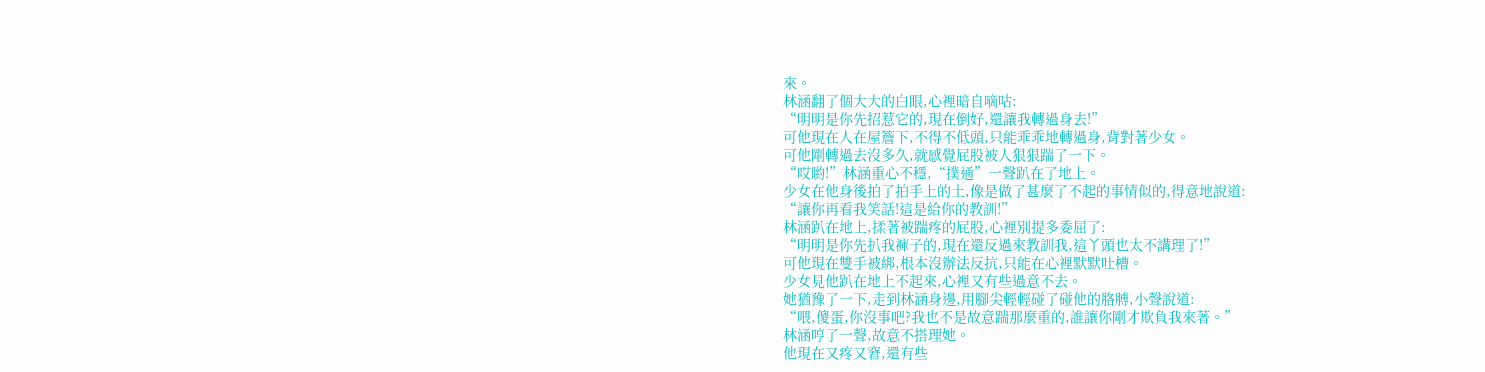來。
林涵翻了個大大的白眼,心裡暗自嘀咕:
“明明是你先招惹它的,現在倒好,還讓我轉過身去!”
可他現在人在屋簷下,不得不低頭,只能乖乖地轉過身,背對著少女。
可他剛轉過去沒多久,就感覺屁股被人狠狠踹了一下。
“哎喲!”林涵重心不穩,“撲通”一聲趴在了地上。
少女在他身後拍了拍手上的土,像是做了甚麼了不起的事情似的,得意地說道:
“讓你再看我笑話!這是給你的教訓!”
林涵趴在地上,揉著被踹疼的屁股,心裡別提多委屈了:
“明明是你先扒我褲子的,現在還反過來教訓我,這丫頭也太不講理了!”
可他現在雙手被綁,根本沒辦法反抗,只能在心裡默默吐槽。
少女見他趴在地上不起來,心裡又有些過意不去。
她猶豫了一下,走到林涵身邊,用腳尖輕輕碰了碰他的胳膊,小聲說道:
“喂,傻蛋,你沒事吧?我也不是故意踹那麼重的,誰讓你剛才欺負我來著。”
林涵哼了一聲,故意不搭理她。
他現在又疼又窘,還有些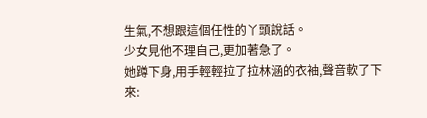生氣,不想跟這個任性的丫頭說話。
少女見他不理自己,更加著急了。
她蹲下身,用手輕輕拉了拉林涵的衣袖,聲音軟了下來: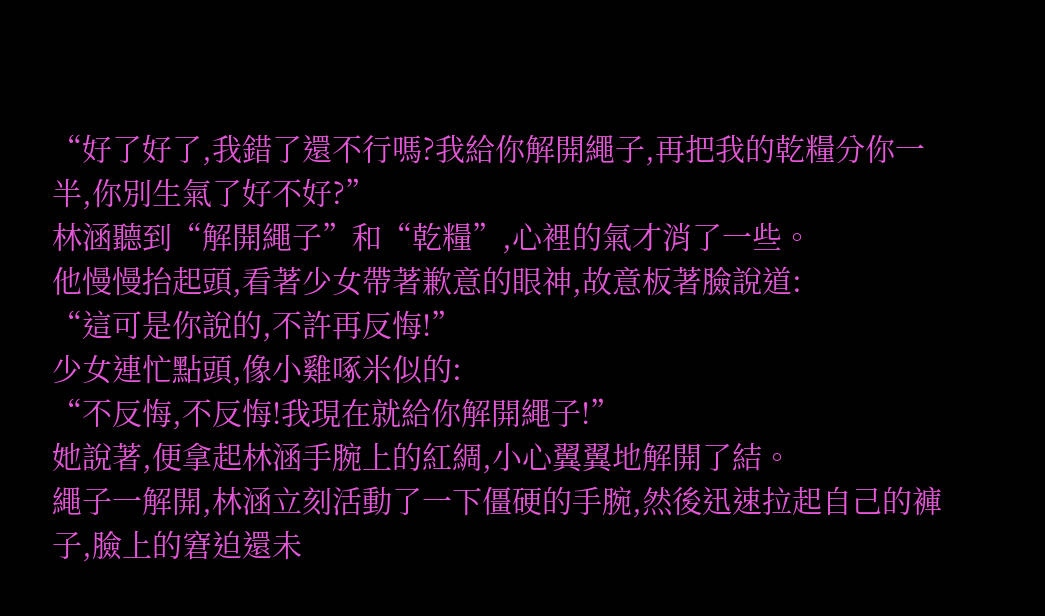“好了好了,我錯了還不行嗎?我給你解開繩子,再把我的乾糧分你一半,你別生氣了好不好?”
林涵聽到“解開繩子”和“乾糧”,心裡的氣才消了一些。
他慢慢抬起頭,看著少女帶著歉意的眼神,故意板著臉說道:
“這可是你說的,不許再反悔!”
少女連忙點頭,像小雞啄米似的:
“不反悔,不反悔!我現在就給你解開繩子!”
她說著,便拿起林涵手腕上的紅綢,小心翼翼地解開了結。
繩子一解開,林涵立刻活動了一下僵硬的手腕,然後迅速拉起自己的褲子,臉上的窘迫還未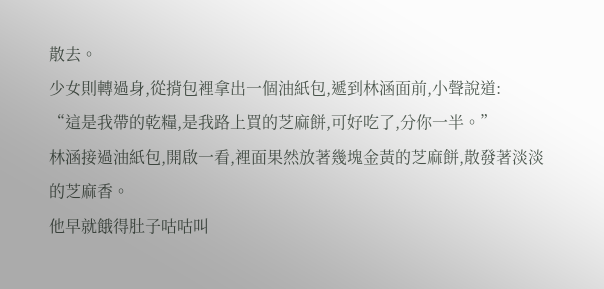散去。
少女則轉過身,從揹包裡拿出一個油紙包,遞到林涵面前,小聲說道:
“這是我帶的乾糧,是我路上買的芝麻餅,可好吃了,分你一半。”
林涵接過油紙包,開啟一看,裡面果然放著幾塊金黃的芝麻餅,散發著淡淡的芝麻香。
他早就餓得肚子咕咕叫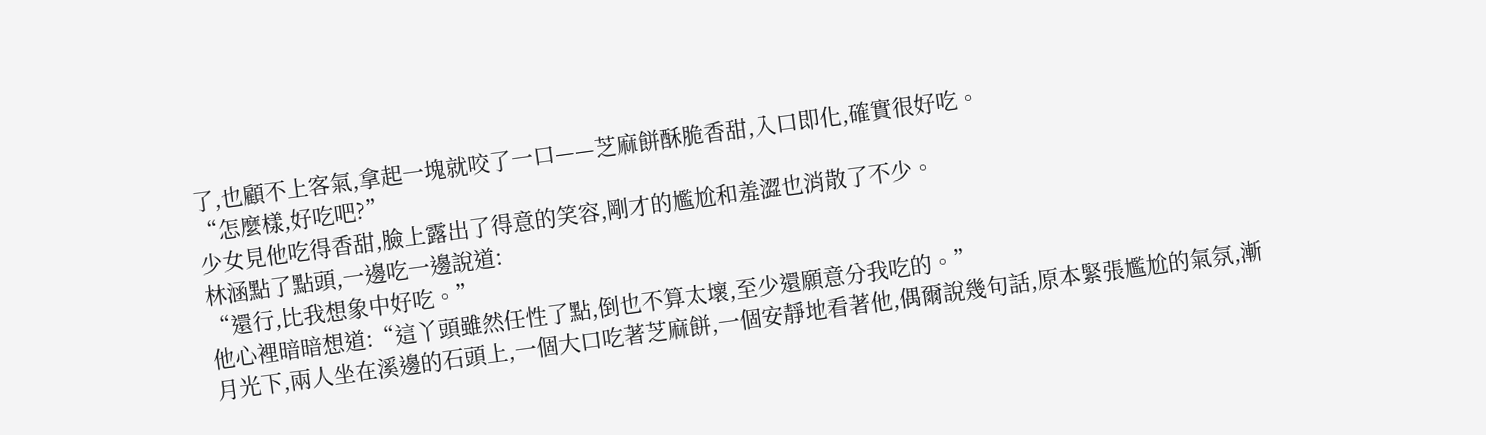了,也顧不上客氣,拿起一塊就咬了一口——芝麻餅酥脆香甜,入口即化,確實很好吃。
“怎麼樣,好吃吧?”
少女見他吃得香甜,臉上露出了得意的笑容,剛才的尷尬和羞澀也消散了不少。
林涵點了點頭,一邊吃一邊說道:
“還行,比我想象中好吃。”
他心裡暗暗想道:“這丫頭雖然任性了點,倒也不算太壞,至少還願意分我吃的。”
月光下,兩人坐在溪邊的石頭上,一個大口吃著芝麻餅,一個安靜地看著他,偶爾說幾句話,原本緊張尷尬的氣氛,漸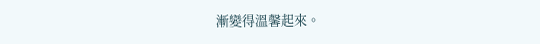漸變得溫馨起來。